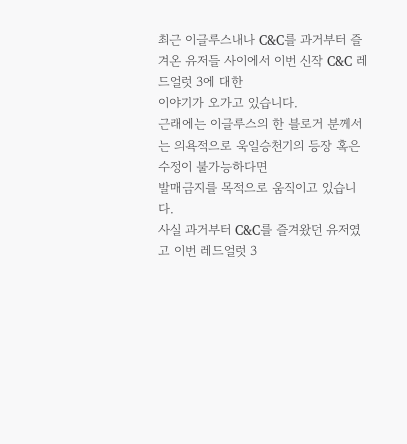최근 이글루스내나 C&C를 과거부터 즐겨온 유저들 사이에서 이번 신작 C&C 레드얼럿 3에 대한
이야기가 오가고 있습니다.
근래에는 이글루스의 한 블로거 분께서는 의욕적으로 욱일승천기의 등장 혹은 수정이 불가능하다면
발매금지를 목적으로 움직이고 있습니다.
사실 과거부터 C&C를 즐겨왔던 유저였고 이번 레드얼럿 3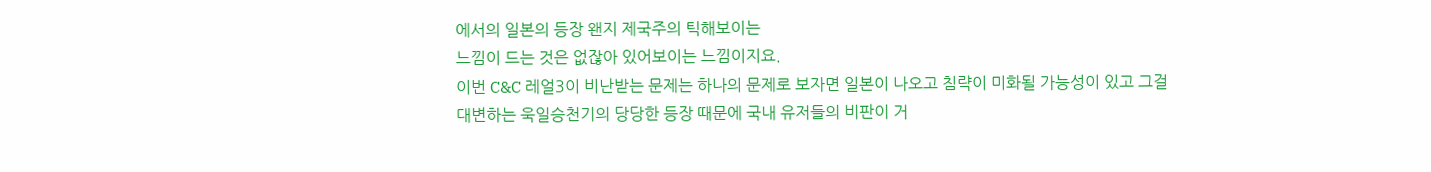에서의 일본의 등장 왠지 제국주의 틱해보이는
느낌이 드는 것은 없잖아 있어보이는 느낌이지요.
이번 C&C 레얼3이 비난받는 문제는 하나의 문제로 보자면 일본이 나오고 침략이 미화될 가능성이 있고 그걸
대변하는 욱일승천기의 당당한 등장 때문에 국내 유저들의 비판이 거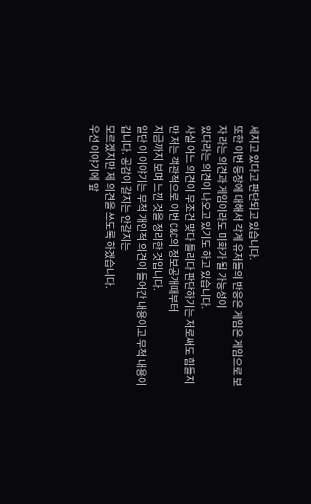세지고 있다고 판단되고 있습니다.
또한 이번 등장에 대해서 각계 유저들의 반응은 게임은 게임으로 보자 라는 의견과 게임이라도 미화가 될 가능성이
있다라는 의견이 나오고 있기도 하고 있습니다.
사실 어느 의견이 무조건 맞다 틀리다 판단하기는 저로써도 힘들지만 저는 객관적으로 이번 C&C의 정보공개때부터
지금까지 보며 느낀 것을 정리한 것입니다.
일단 이 이야기는 무척 개인적 의견이 들어간 내용이고 무척 내용이 깁니다. 공감이 갈지는 안갈지는
모르겠지만 제 의견을 쓰도록 하겠습니다.
우선 이야기에 앞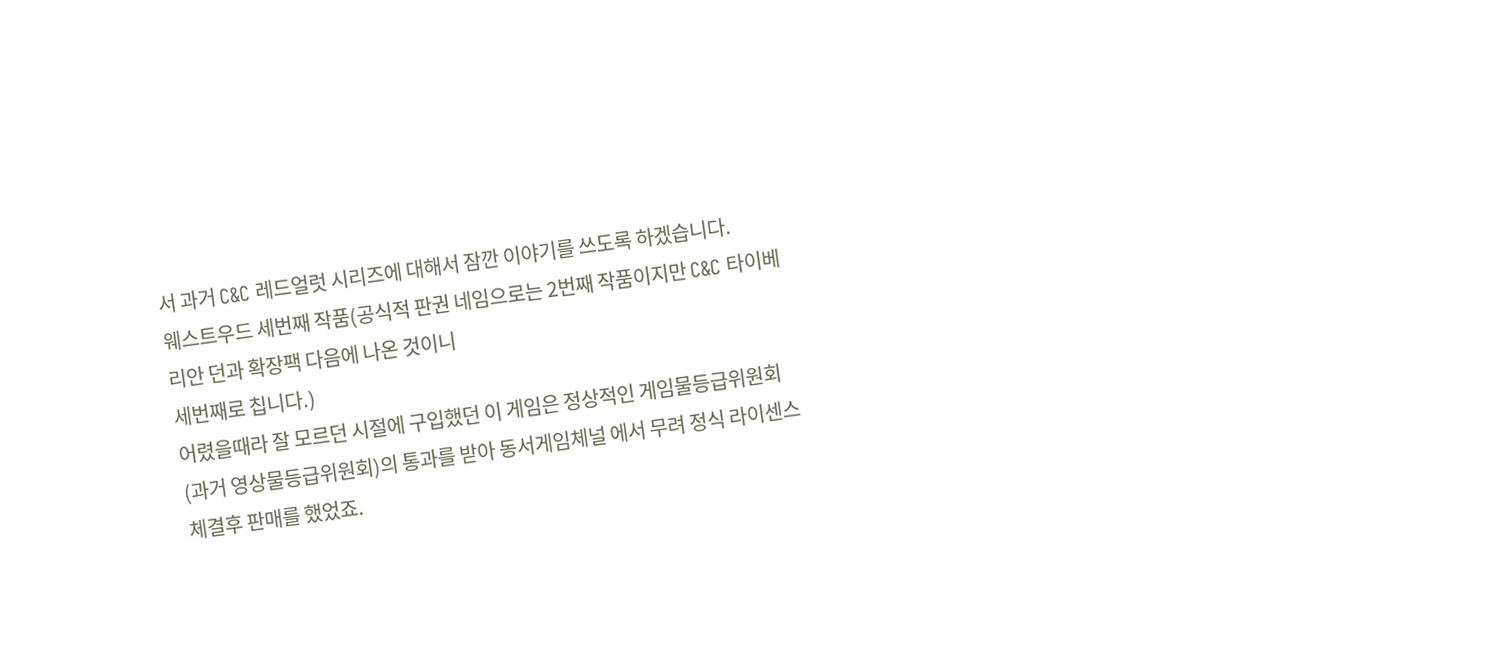서 과거 C&C 레드얼럿 시리즈에 대해서 잠깐 이야기를 쓰도록 하겠습니다.
웨스트우드 세번째 작품(공식적 판권 네임으로는 2번째 작품이지만 C&C 타이베리안 던과 확장팩 다음에 나온 것이니
세번째로 칩니다.)
어렸을때라 잘 모르던 시절에 구입했던 이 게임은 정상적인 게임물등급위원회(과거 영상물등급위원회)의 통과를 받아 동서게임체널 에서 무려 정식 라이센스 체결후 판매를 했었죠.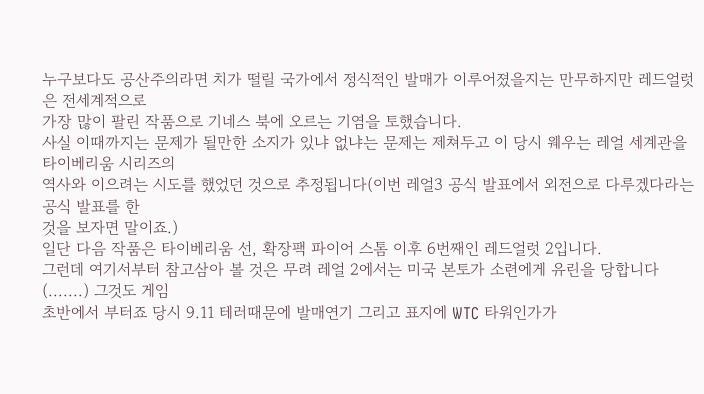누구보다도 공산주의라면 치가 떨릴 국가에서 정식적인 발매가 이루어졌을지는 만무하지만 레드얼럿은 전세계적으로
가장 많이 팔린 작품으로 기네스 북에 오르는 기염을 토했습니다.
사실 이때까지는 문제가 될만한 소지가 있냐 없냐는 문제는 제쳐두고 이 당시 웨우는 레얼 세계관을 타이베리움 시리즈의
역사와 이으려는 시도를 했었던 것으로 추정됩니다(이번 레얼3 공식 발표에서 외전으로 다루겠다라는 공식 발표를 한
것을 보자면 말이죠.)
일단 다음 작품은 타이베리움 선, 확장팩 파이어 스톰 이후 6번째인 레드얼럿 2입니다.
그런데 여기서부터 참고삼아 볼 것은 무려 레얼 2에서는 미국 본토가 소련에게 유린을 당합니다(.......) 그것도 게임
초반에서 부터죠 당시 9.11 테러때문에 발매연기 그리고 표지에 WTC 타워인가가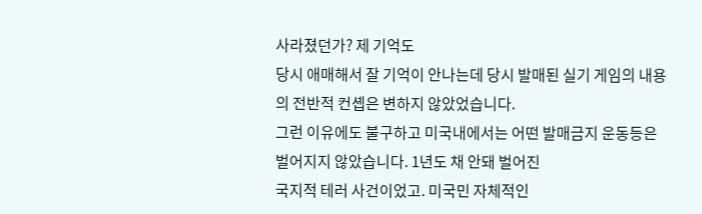사라졌던가? 제 기억도
당시 애매해서 잘 기억이 안나는데 당시 발매된 실기 게임의 내용의 전반적 컨솁은 변하지 않았었습니다.
그런 이유에도 불구하고 미국내에서는 어떤 발매금지 운동등은 벌어지지 않았습니다. 1년도 채 안돼 벌어진
국지적 테러 사건이었고. 미국민 자체적인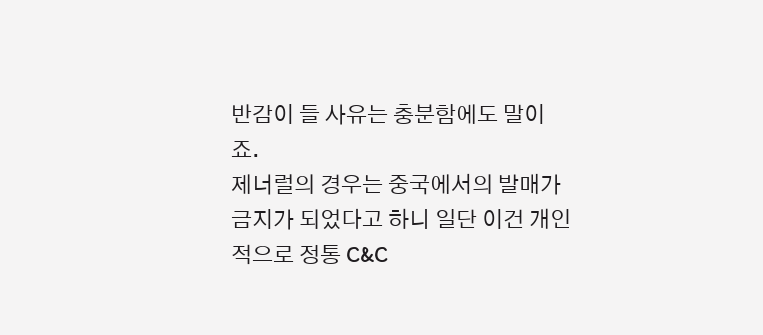반감이 들 사유는 충분함에도 말이죠.
제너럴의 경우는 중국에서의 발매가 금지가 되었다고 하니 일단 이건 개인적으로 정통 C&C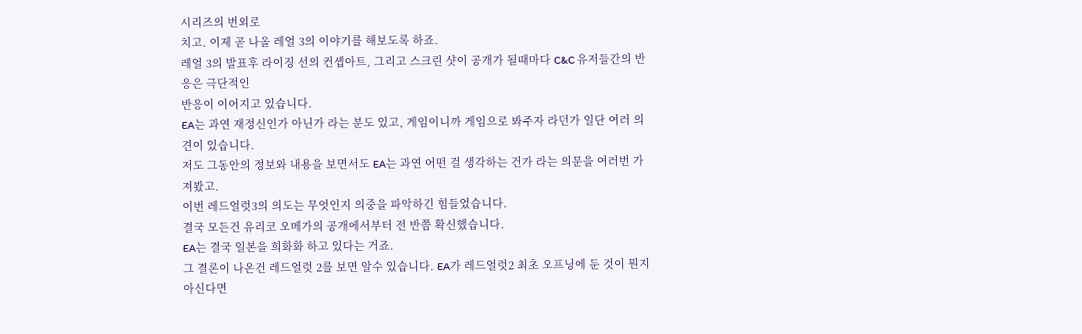시리즈의 번외로
치고. 이제 곧 나올 레얼 3의 이야기를 해보도록 하죠.
레얼 3의 발표후 라이징 선의 컨솁아트, 그리고 스크린 샷이 공개가 될때마다 C&C 유저들간의 반응은 극단적인
반응이 이어지고 있습니다.
EA는 과연 재정신인가 아닌가 라는 분도 있고, 게임이니까 게임으로 봐주자 라던가 일단 여러 의견이 있습니다.
저도 그동안의 정보와 내용을 보면서도 EA는 과연 어떤 걸 생각하는 건가 라는 의문을 여러번 가져봤고.
이번 레드얼럿3의 의도는 무엇인지 의중을 파악하긴 힘들었습니다.
결국 모든건 유리코 오메가의 공개에서부터 전 반쯤 확신했습니다.
EA는 결국 일본을 희화화 하고 있다는 거죠.
그 결론이 나온건 레드얼럿 2를 보면 알수 있습니다. EA가 레드얼럿2 최초 오프닝에 둔 것이 뭔지 아신다면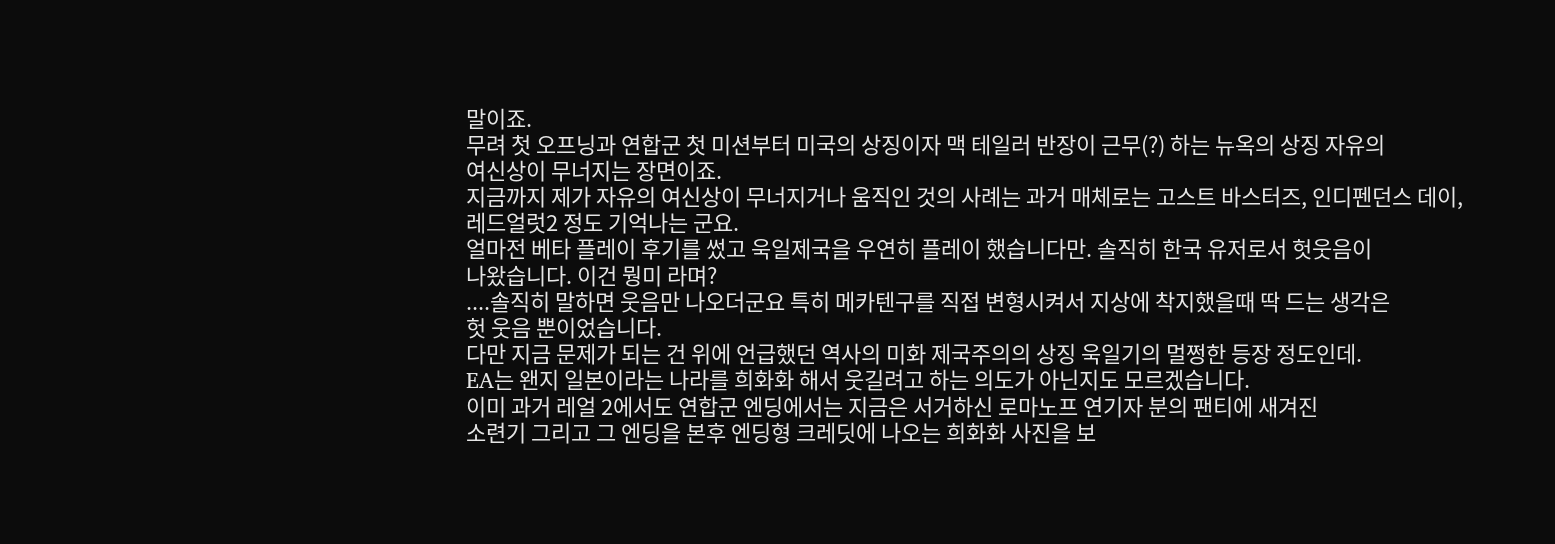말이죠.
무려 첫 오프닝과 연합군 첫 미션부터 미국의 상징이자 맥 테일러 반장이 근무(?) 하는 뉴옥의 상징 자유의
여신상이 무너지는 장면이죠.
지금까지 제가 자유의 여신상이 무너지거나 움직인 것의 사례는 과거 매체로는 고스트 바스터즈, 인디펜던스 데이,
레드얼럿2 정도 기억나는 군요.
얼마전 베타 플레이 후기를 썼고 욱일제국을 우연히 플레이 했습니다만. 솔직히 한국 유저로서 헛웃음이
나왔습니다. 이건 뭥미 라며?
....솔직히 말하면 웃음만 나오더군요 특히 메카텐구를 직접 변형시켜서 지상에 착지했을때 딱 드는 생각은
헛 웃음 뿐이었습니다.
다만 지금 문제가 되는 건 위에 언급했던 역사의 미화 제국주의의 상징 욱일기의 멀쩡한 등장 정도인데.
EA는 왠지 일본이라는 나라를 희화화 해서 웃길려고 하는 의도가 아닌지도 모르겠습니다.
이미 과거 레얼 2에서도 연합군 엔딩에서는 지금은 서거하신 로마노프 연기자 분의 팬티에 새겨진
소련기 그리고 그 엔딩을 본후 엔딩형 크레딧에 나오는 희화화 사진을 보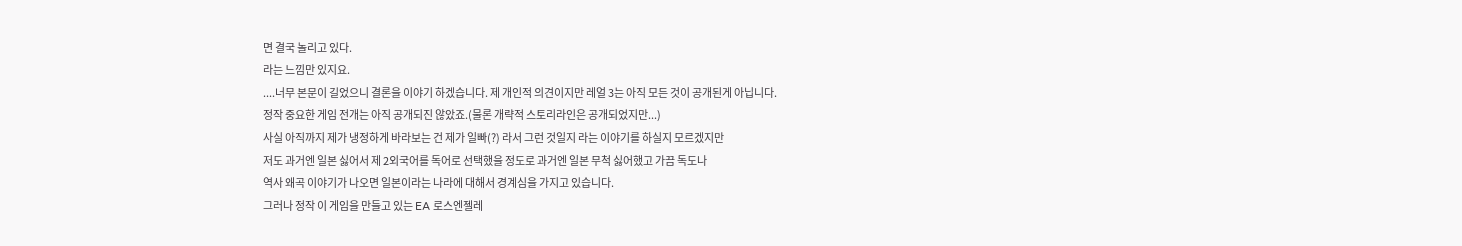면 결국 놀리고 있다.
라는 느낌만 있지요.
....너무 본문이 길었으니 결론을 이야기 하겠습니다. 제 개인적 의견이지만 레얼 3는 아직 모든 것이 공개된게 아닙니다.
정작 중요한 게임 전개는 아직 공개되진 않았죠.(물론 개략적 스토리라인은 공개되었지만...)
사실 아직까지 제가 냉정하게 바라보는 건 제가 일빠(?) 라서 그런 것일지 라는 이야기를 하실지 모르겠지만
저도 과거엔 일본 싫어서 제 2외국어를 독어로 선택했을 정도로 과거엔 일본 무척 싫어했고 가끔 독도나
역사 왜곡 이야기가 나오면 일본이라는 나라에 대해서 경계심을 가지고 있습니다.
그러나 정작 이 게임을 만들고 있는 EA 로스엔젤레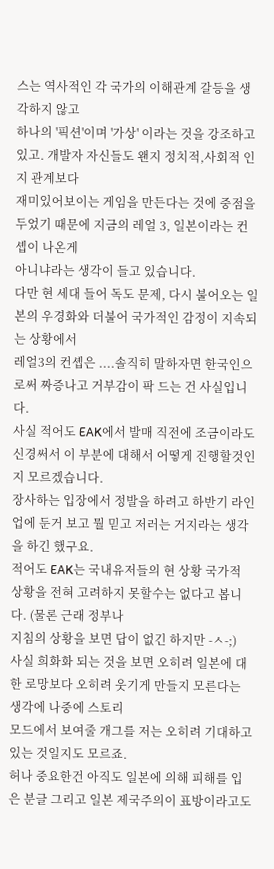스는 역사적인 각 국가의 이해관계 갈등을 생각하지 않고
하나의 '픽션'이며 '가상' 이라는 것을 강조하고 있고. 개발자 자신들도 왠지 정치적,사회적 인지 관계보다
재미있어보이는 게임을 만든다는 것에 중점을 두었기 때문에 지금의 레얼 3, 일본이라는 컨솁이 나온게
아니냐라는 생각이 들고 있습니다.
다만 현 세대 들어 독도 문제, 다시 불어오는 일본의 우경화와 더불어 국가적인 감정이 지속되는 상황에서
레얼3의 컨솁은 ....솔직히 말하자면 한국인으로써 짜증나고 거부감이 팍 드는 건 사실입니다.
사실 적어도 EAK에서 발매 직전에 조금이라도 신경써서 이 부분에 대해서 어떻게 진행할것인지 모르겠습니다.
장사하는 입장에서 정발을 하려고 하반기 라인업에 둔거 보고 뭘 믿고 저러는 거지라는 생각을 하긴 했구요.
적어도 EAK는 국내유저들의 현 상황 국가적 상황을 전혀 고려하지 못할수는 없다고 봅니다. (물론 근래 정부나
지침의 상황을 보면 답이 없긴 하지만 -ㅅ-;)
사실 희화화 되는 것을 보면 오히려 일본에 대한 로망보다 오히려 웃기게 만들지 모른다는 생각에 나중에 스토리
모드에서 보여줄 개그를 저는 오히려 기대하고 있는 것일지도 모르죠.
허나 중요한건 아직도 일본에 의해 피해를 입은 분글 그리고 일본 제국주의이 표방이라고도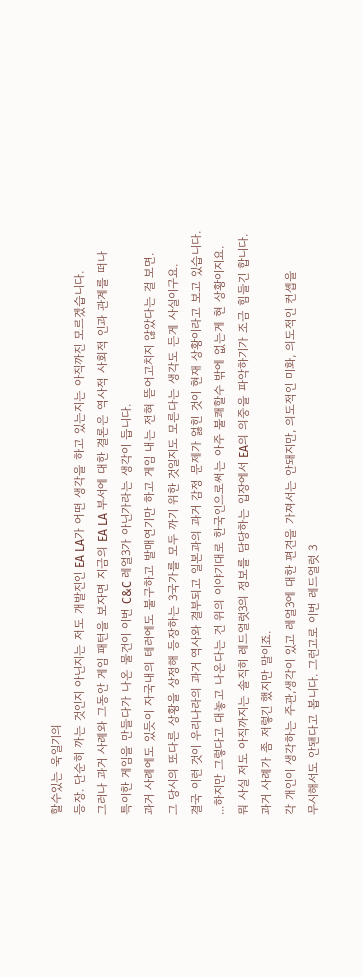할수있는 욱일기의
등장. 단순히 까는 것인지 아닌지는 저도 개발진인 EA LA가 어떤 생각을 하고 있는지는 아직까진 모르겠습니다.
그러나 과거 사례와 그동안 게임 패턴을 보자면 지금의 EA LA 부서에 대한 결론은 역사적 사회적 인과 관계를 떠나
특이한 게임을 만들다가 나온 물건이 이번 C&C 레얼3가 아닌가라는 생각이 듭니다.
과거 사례에도 있듯이 자국내의 테러에도 불구하고 발매연기만 하고 게임 내는 전혀 뜯어고치지 않았다는 걸 보면.
그 당시의 또다른 상황을 상정해 등장하는 3국가를 모두 까기 위한 것일지도 모른다는 생각도 든게 사실이구요.
결국 이런 것이 우리나라의 과거 역사와 결부되고 일본과의 과거 감정 문제가 엃힌 것이 현재 상황이라고 보고 있습니다.
...하지만 그렇다고 대놓고 나온다는 건 위의 이야기대로 한국인으로써는 아주 불쾌할수 밖에 없는게 현 상황이지요.
뭐 사실 저도 아직까지는 솔직히 레드얼럿3의 정보를 담당하는 입장에서 EA의 의중을 파악하기가 조금 힘들긴 합니다.
과거 사례가 좀 저렇긴 했지만 말이죠.
각 개인이 생각하는 주관,생각이 있고 레얼3에 대한 편견을 가져서는 안돼지만, 의도적인 미화, 의도적인 컨솁을
무시해서도 안됀다고 봅니다. 그런고로 이번 레드얼럿 3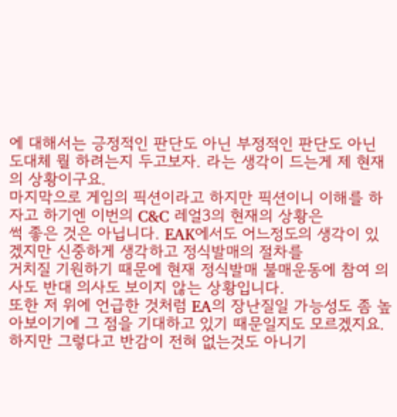에 대해서는 긍정적인 판단도 아닌 부정적인 판단도 아닌
도대체 뭘 하려는지 두고보자. 라는 생각이 드는게 제 현재의 상황이구요.
마지막으로 게임의 픽션이라고 하지만 픽션이니 이해를 하자고 하기엔 이번의 C&C 레얼3의 현재의 상황은
썩 좋은 것은 아닙니다. EAK에서도 어느정도의 생각이 있겠지만 신중하게 생각하고 정식발매의 절차를
거치질 기원하기 때문에 현재 정식발매 불매운동에 참여 의사도 반대 의사도 보이지 않는 상황입니다.
또한 저 위에 언급한 것처럼 EA의 장난질일 가능성도 좀 높아보이기에 그 점을 기대하고 있기 때문일지도 모르겠지요.
하지만 그렇다고 반감이 전혀 없는것도 아니기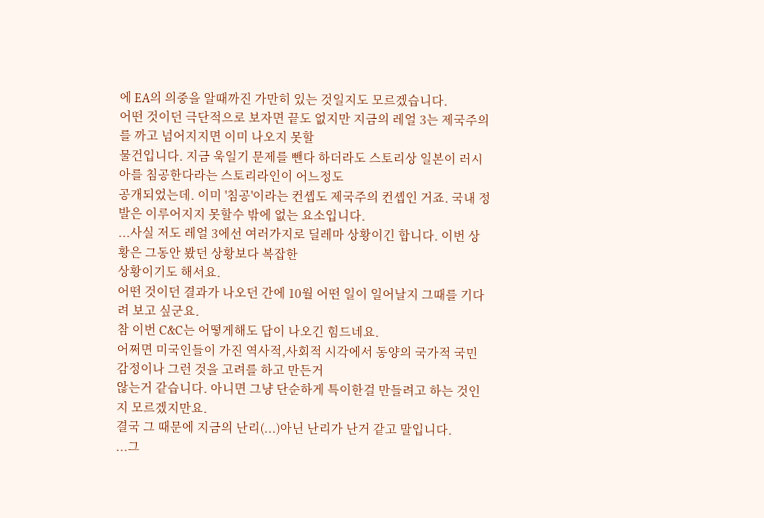에 EA의 의중을 알때까진 가만히 있는 것일지도 모르겠습니다.
어떤 것이던 극단적으로 보자면 끝도 없지만 지금의 레얼 3는 제국주의를 까고 넘어지지면 이미 나오지 못할
물건입니다. 지금 욱일기 문제를 뺀다 하더라도 스토리상 일본이 러시아를 침공한다라는 스토리라인이 어느정도
공개되었는데. 이미 '침공'이라는 컨솁도 제국주의 컨솁인 거죠. 국내 정발은 이루어지지 못할수 밖에 없는 요소입니다.
...사실 저도 레얼 3에선 여러가지로 딜레마 상황이긴 합니다. 이번 상황은 그동안 봤던 상황보다 복잡한
상황이기도 해서요.
어떤 것이던 결과가 나오던 간에 10월 어떤 일이 일어날지 그때를 기다려 보고 싶군요.
참 이번 C&C는 어떻게해도 답이 나오긴 힘드네요.
어쩌면 미국인들이 가진 역사적,사회적 시각에서 동양의 국가적 국민 감정이나 그런 것을 고려를 하고 만든거
않는거 같습니다. 아니면 그냥 단순하게 특이한걸 만들려고 하는 것인지 모르겠지만요.
결국 그 때문에 지금의 난리(...)아닌 난리가 난거 같고 말입니다.
...그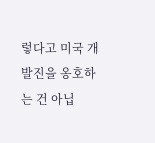렇다고 미국 개발진을 옹호하는 건 아닙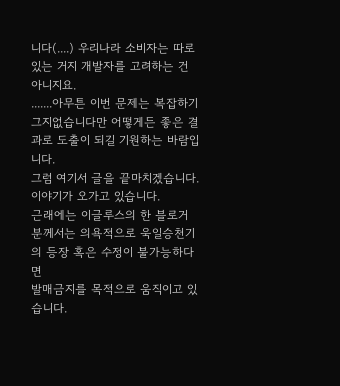니다(....) 우리나라 소비자는 따로 있는 거지 개발자를 고려하는 건
아니지요.
.......아무튼 이번 문제는 복잡하기 그지없습니다만 어떻게든 좋은 결과로 도출이 되길 기원하는 바람입니다.
그럼 여기서 글을 끝마치겠습니다.
이야기가 오가고 있습니다.
근래에는 이글루스의 한 블로거 분께서는 의욕적으로 욱일승천기의 등장 혹은 수정이 불가능하다면
발매금지를 목적으로 움직이고 있습니다.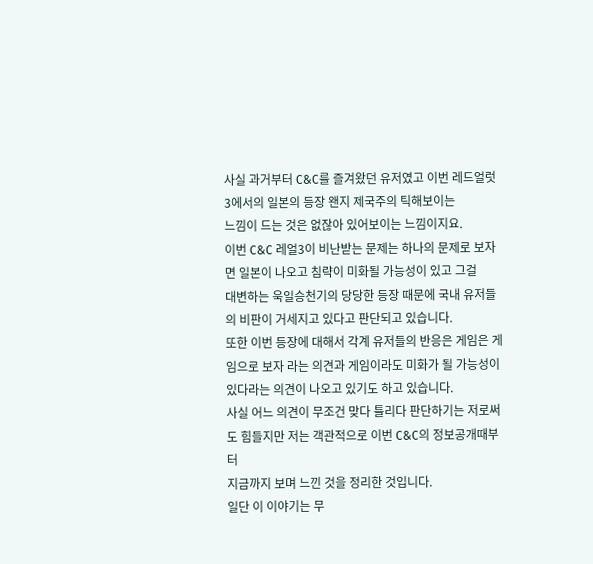사실 과거부터 C&C를 즐겨왔던 유저였고 이번 레드얼럿 3에서의 일본의 등장 왠지 제국주의 틱해보이는
느낌이 드는 것은 없잖아 있어보이는 느낌이지요.
이번 C&C 레얼3이 비난받는 문제는 하나의 문제로 보자면 일본이 나오고 침략이 미화될 가능성이 있고 그걸
대변하는 욱일승천기의 당당한 등장 때문에 국내 유저들의 비판이 거세지고 있다고 판단되고 있습니다.
또한 이번 등장에 대해서 각계 유저들의 반응은 게임은 게임으로 보자 라는 의견과 게임이라도 미화가 될 가능성이
있다라는 의견이 나오고 있기도 하고 있습니다.
사실 어느 의견이 무조건 맞다 틀리다 판단하기는 저로써도 힘들지만 저는 객관적으로 이번 C&C의 정보공개때부터
지금까지 보며 느낀 것을 정리한 것입니다.
일단 이 이야기는 무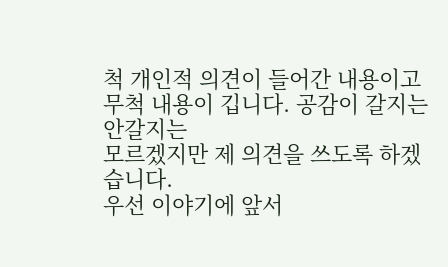척 개인적 의견이 들어간 내용이고 무척 내용이 깁니다. 공감이 갈지는 안갈지는
모르겠지만 제 의견을 쓰도록 하겠습니다.
우선 이야기에 앞서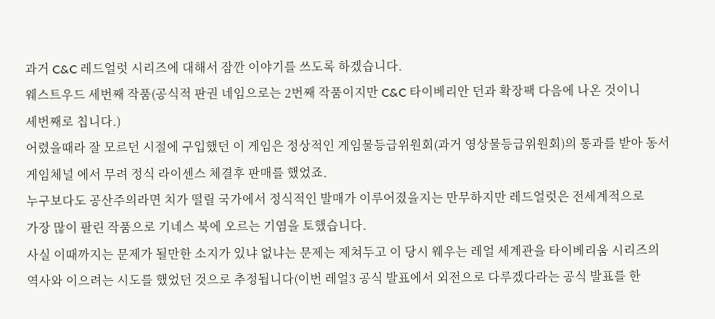과거 C&C 레드얼럿 시리즈에 대해서 잠깐 이야기를 쓰도록 하겠습니다.
웨스트우드 세번째 작품(공식적 판권 네임으로는 2번째 작품이지만 C&C 타이베리안 던과 확장팩 다음에 나온 것이니
세번째로 칩니다.)
어렸을때라 잘 모르던 시절에 구입했던 이 게임은 정상적인 게임물등급위원회(과거 영상물등급위원회)의 통과를 받아 동서게임체널 에서 무려 정식 라이센스 체결후 판매를 했었죠.
누구보다도 공산주의라면 치가 떨릴 국가에서 정식적인 발매가 이루어졌을지는 만무하지만 레드얼럿은 전세계적으로
가장 많이 팔린 작품으로 기네스 북에 오르는 기염을 토했습니다.
사실 이때까지는 문제가 될만한 소지가 있냐 없냐는 문제는 제쳐두고 이 당시 웨우는 레얼 세계관을 타이베리움 시리즈의
역사와 이으려는 시도를 했었던 것으로 추정됩니다(이번 레얼3 공식 발표에서 외전으로 다루겠다라는 공식 발표를 한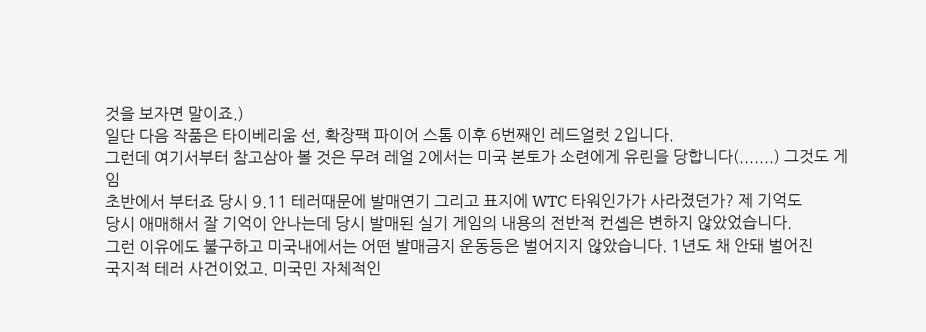것을 보자면 말이죠.)
일단 다음 작품은 타이베리움 선, 확장팩 파이어 스톰 이후 6번째인 레드얼럿 2입니다.
그런데 여기서부터 참고삼아 볼 것은 무려 레얼 2에서는 미국 본토가 소련에게 유린을 당합니다(.......) 그것도 게임
초반에서 부터죠 당시 9.11 테러때문에 발매연기 그리고 표지에 WTC 타워인가가 사라졌던가? 제 기억도
당시 애매해서 잘 기억이 안나는데 당시 발매된 실기 게임의 내용의 전반적 컨솁은 변하지 않았었습니다.
그런 이유에도 불구하고 미국내에서는 어떤 발매금지 운동등은 벌어지지 않았습니다. 1년도 채 안돼 벌어진
국지적 테러 사건이었고. 미국민 자체적인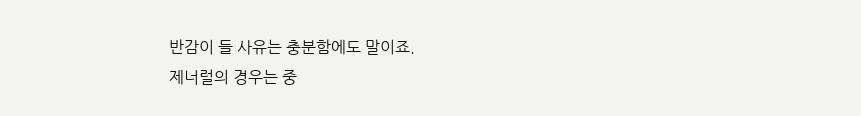반감이 들 사유는 충분함에도 말이죠.
제너럴의 경우는 중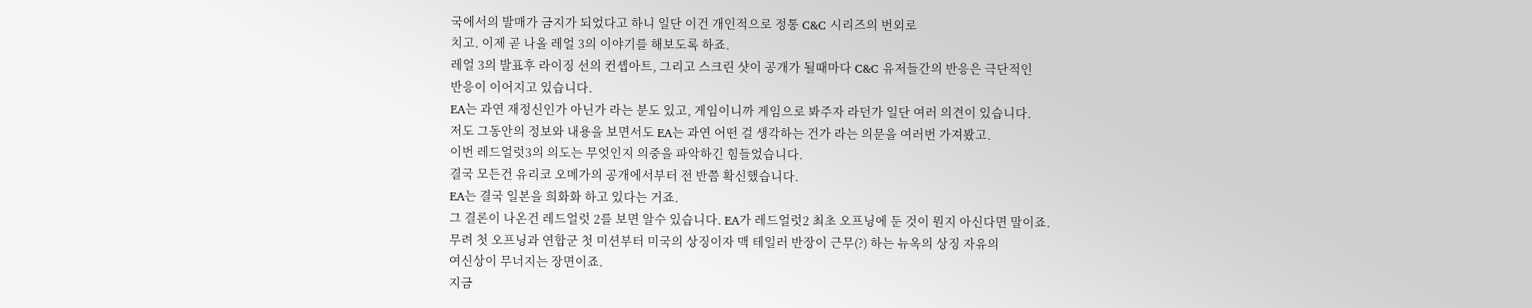국에서의 발매가 금지가 되었다고 하니 일단 이건 개인적으로 정통 C&C 시리즈의 번외로
치고. 이제 곧 나올 레얼 3의 이야기를 해보도록 하죠.
레얼 3의 발표후 라이징 선의 컨솁아트, 그리고 스크린 샷이 공개가 될때마다 C&C 유저들간의 반응은 극단적인
반응이 이어지고 있습니다.
EA는 과연 재정신인가 아닌가 라는 분도 있고, 게임이니까 게임으로 봐주자 라던가 일단 여러 의견이 있습니다.
저도 그동안의 정보와 내용을 보면서도 EA는 과연 어떤 걸 생각하는 건가 라는 의문을 여러번 가져봤고.
이번 레드얼럿3의 의도는 무엇인지 의중을 파악하긴 힘들었습니다.
결국 모든건 유리코 오메가의 공개에서부터 전 반쯤 확신했습니다.
EA는 결국 일본을 희화화 하고 있다는 거죠.
그 결론이 나온건 레드얼럿 2를 보면 알수 있습니다. EA가 레드얼럿2 최초 오프닝에 둔 것이 뭔지 아신다면 말이죠.
무려 첫 오프닝과 연합군 첫 미션부터 미국의 상징이자 맥 테일러 반장이 근무(?) 하는 뉴옥의 상징 자유의
여신상이 무너지는 장면이죠.
지금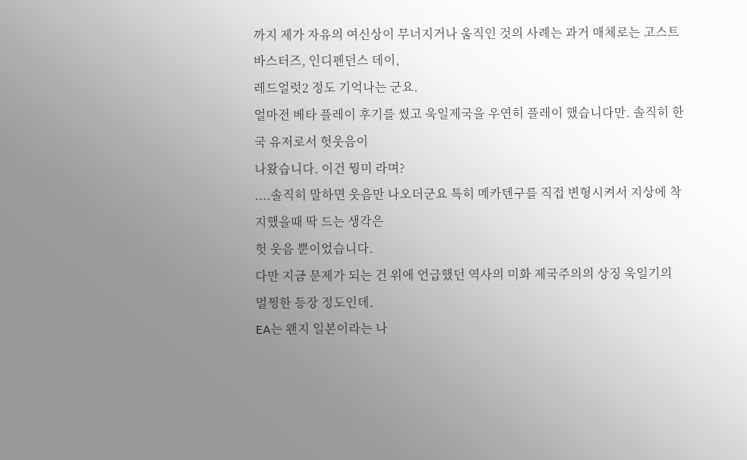까지 제가 자유의 여신상이 무너지거나 움직인 것의 사례는 과거 매체로는 고스트 바스터즈, 인디펜던스 데이,
레드얼럿2 정도 기억나는 군요.
얼마전 베타 플레이 후기를 썼고 욱일제국을 우연히 플레이 했습니다만. 솔직히 한국 유저로서 헛웃음이
나왔습니다. 이건 뭥미 라며?
....솔직히 말하면 웃음만 나오더군요 특히 메카텐구를 직접 변형시켜서 지상에 착지했을때 딱 드는 생각은
헛 웃음 뿐이었습니다.
다만 지금 문제가 되는 건 위에 언급했던 역사의 미화 제국주의의 상징 욱일기의 멀쩡한 등장 정도인데.
EA는 왠지 일본이라는 나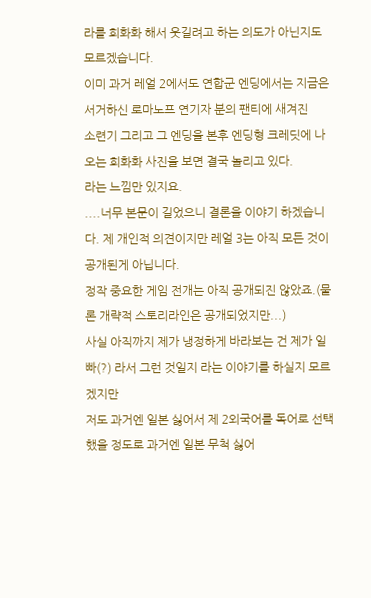라를 희화화 해서 웃길려고 하는 의도가 아닌지도 모르겠습니다.
이미 과거 레얼 2에서도 연합군 엔딩에서는 지금은 서거하신 로마노프 연기자 분의 팬티에 새겨진
소련기 그리고 그 엔딩을 본후 엔딩형 크레딧에 나오는 희화화 사진을 보면 결국 놀리고 있다.
라는 느낌만 있지요.
....너무 본문이 길었으니 결론을 이야기 하겠습니다. 제 개인적 의견이지만 레얼 3는 아직 모든 것이 공개된게 아닙니다.
정작 중요한 게임 전개는 아직 공개되진 않았죠.(물론 개략적 스토리라인은 공개되었지만...)
사실 아직까지 제가 냉정하게 바라보는 건 제가 일빠(?) 라서 그런 것일지 라는 이야기를 하실지 모르겠지만
저도 과거엔 일본 싫어서 제 2외국어를 독어로 선택했을 정도로 과거엔 일본 무척 싫어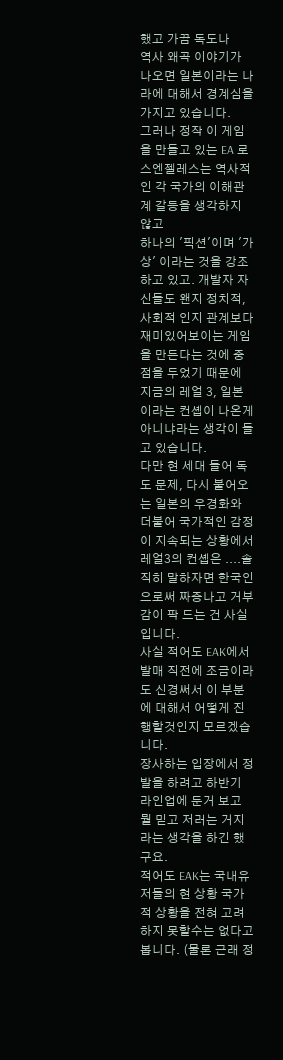했고 가끔 독도나
역사 왜곡 이야기가 나오면 일본이라는 나라에 대해서 경계심을 가지고 있습니다.
그러나 정작 이 게임을 만들고 있는 EA 로스엔젤레스는 역사적인 각 국가의 이해관계 갈등을 생각하지 않고
하나의 '픽션'이며 '가상' 이라는 것을 강조하고 있고. 개발자 자신들도 왠지 정치적,사회적 인지 관계보다
재미있어보이는 게임을 만든다는 것에 중점을 두었기 때문에 지금의 레얼 3, 일본이라는 컨솁이 나온게
아니냐라는 생각이 들고 있습니다.
다만 현 세대 들어 독도 문제, 다시 불어오는 일본의 우경화와 더불어 국가적인 감정이 지속되는 상황에서
레얼3의 컨솁은 ....솔직히 말하자면 한국인으로써 짜증나고 거부감이 팍 드는 건 사실입니다.
사실 적어도 EAK에서 발매 직전에 조금이라도 신경써서 이 부분에 대해서 어떻게 진행할것인지 모르겠습니다.
장사하는 입장에서 정발을 하려고 하반기 라인업에 둔거 보고 뭘 믿고 저러는 거지라는 생각을 하긴 했구요.
적어도 EAK는 국내유저들의 현 상황 국가적 상황을 전혀 고려하지 못할수는 없다고 봅니다. (물론 근래 정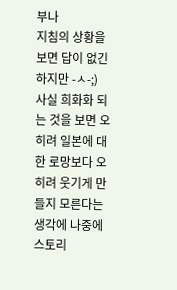부나
지침의 상황을 보면 답이 없긴 하지만 -ㅅ-;)
사실 희화화 되는 것을 보면 오히려 일본에 대한 로망보다 오히려 웃기게 만들지 모른다는 생각에 나중에 스토리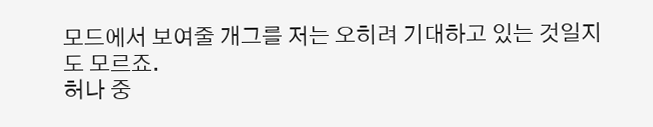모드에서 보여줄 개그를 저는 오히려 기대하고 있는 것일지도 모르죠.
허나 중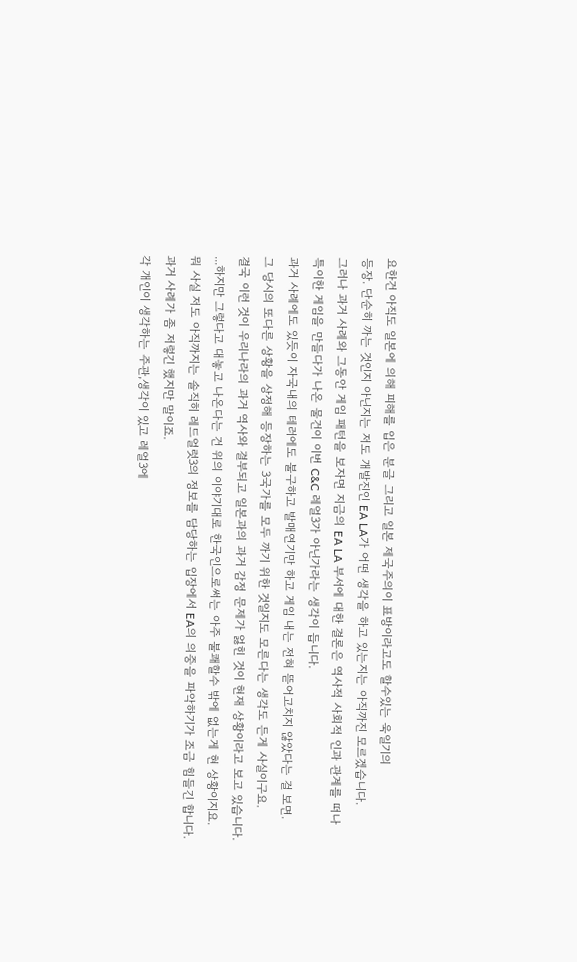요한건 아직도 일본에 의해 피해를 입은 분글 그리고 일본 제국주의이 표방이라고도 할수있는 욱일기의
등장. 단순히 까는 것인지 아닌지는 저도 개발진인 EA LA가 어떤 생각을 하고 있는지는 아직까진 모르겠습니다.
그러나 과거 사례와 그동안 게임 패턴을 보자면 지금의 EA LA 부서에 대한 결론은 역사적 사회적 인과 관계를 떠나
특이한 게임을 만들다가 나온 물건이 이번 C&C 레얼3가 아닌가라는 생각이 듭니다.
과거 사례에도 있듯이 자국내의 테러에도 불구하고 발매연기만 하고 게임 내는 전혀 뜯어고치지 않았다는 걸 보면.
그 당시의 또다른 상황을 상정해 등장하는 3국가를 모두 까기 위한 것일지도 모른다는 생각도 든게 사실이구요.
결국 이런 것이 우리나라의 과거 역사와 결부되고 일본과의 과거 감정 문제가 엃힌 것이 현재 상황이라고 보고 있습니다.
...하지만 그렇다고 대놓고 나온다는 건 위의 이야기대로 한국인으로써는 아주 불쾌할수 밖에 없는게 현 상황이지요.
뭐 사실 저도 아직까지는 솔직히 레드얼럿3의 정보를 담당하는 입장에서 EA의 의중을 파악하기가 조금 힘들긴 합니다.
과거 사례가 좀 저렇긴 했지만 말이죠.
각 개인이 생각하는 주관,생각이 있고 레얼3에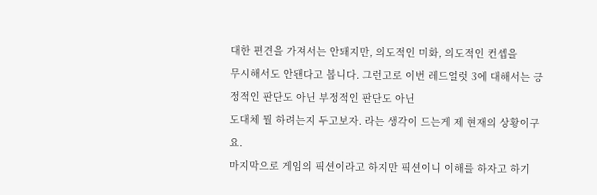대한 편견을 가져서는 안돼지만, 의도적인 미화, 의도적인 컨솁을
무시해서도 안됀다고 봅니다. 그런고로 이번 레드얼럿 3에 대해서는 긍정적인 판단도 아닌 부정적인 판단도 아닌
도대체 뭘 하려는지 두고보자. 라는 생각이 드는게 제 현재의 상황이구요.
마지막으로 게임의 픽션이라고 하지만 픽션이니 이해를 하자고 하기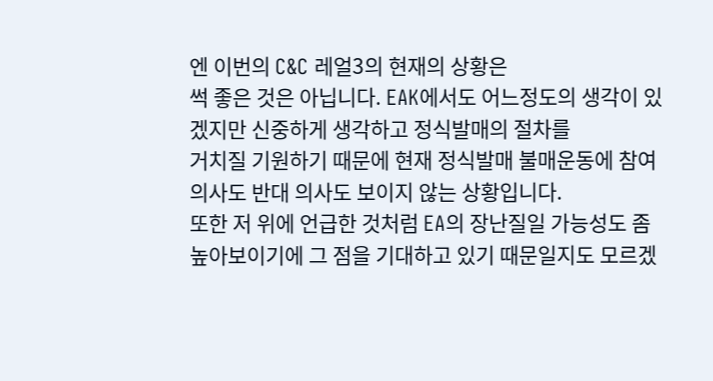엔 이번의 C&C 레얼3의 현재의 상황은
썩 좋은 것은 아닙니다. EAK에서도 어느정도의 생각이 있겠지만 신중하게 생각하고 정식발매의 절차를
거치질 기원하기 때문에 현재 정식발매 불매운동에 참여 의사도 반대 의사도 보이지 않는 상황입니다.
또한 저 위에 언급한 것처럼 EA의 장난질일 가능성도 좀 높아보이기에 그 점을 기대하고 있기 때문일지도 모르겠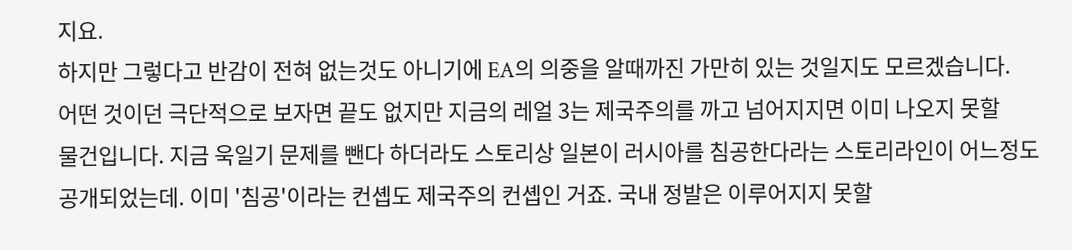지요.
하지만 그렇다고 반감이 전혀 없는것도 아니기에 EA의 의중을 알때까진 가만히 있는 것일지도 모르겠습니다.
어떤 것이던 극단적으로 보자면 끝도 없지만 지금의 레얼 3는 제국주의를 까고 넘어지지면 이미 나오지 못할
물건입니다. 지금 욱일기 문제를 뺀다 하더라도 스토리상 일본이 러시아를 침공한다라는 스토리라인이 어느정도
공개되었는데. 이미 '침공'이라는 컨솁도 제국주의 컨솁인 거죠. 국내 정발은 이루어지지 못할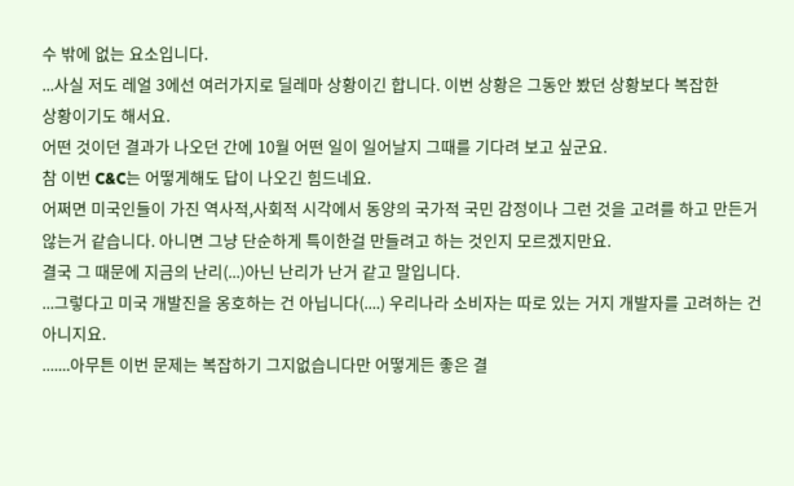수 밖에 없는 요소입니다.
...사실 저도 레얼 3에선 여러가지로 딜레마 상황이긴 합니다. 이번 상황은 그동안 봤던 상황보다 복잡한
상황이기도 해서요.
어떤 것이던 결과가 나오던 간에 10월 어떤 일이 일어날지 그때를 기다려 보고 싶군요.
참 이번 C&C는 어떻게해도 답이 나오긴 힘드네요.
어쩌면 미국인들이 가진 역사적,사회적 시각에서 동양의 국가적 국민 감정이나 그런 것을 고려를 하고 만든거
않는거 같습니다. 아니면 그냥 단순하게 특이한걸 만들려고 하는 것인지 모르겠지만요.
결국 그 때문에 지금의 난리(...)아닌 난리가 난거 같고 말입니다.
...그렇다고 미국 개발진을 옹호하는 건 아닙니다(....) 우리나라 소비자는 따로 있는 거지 개발자를 고려하는 건
아니지요.
.......아무튼 이번 문제는 복잡하기 그지없습니다만 어떻게든 좋은 결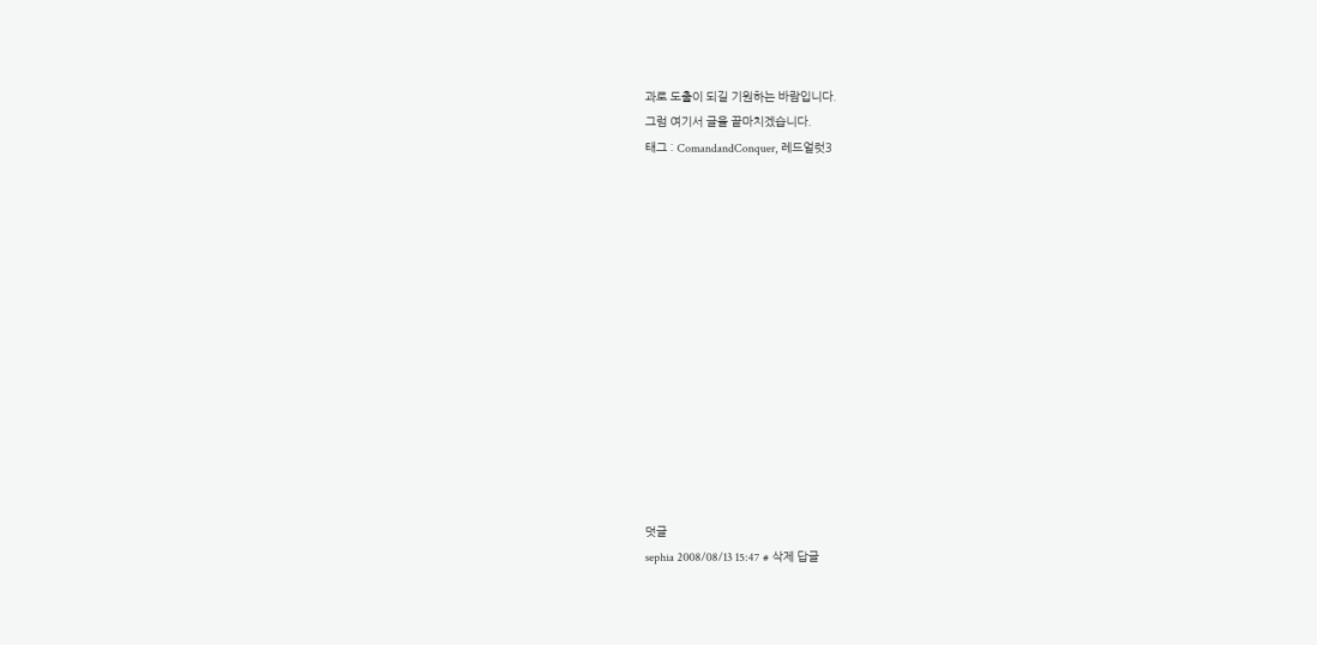과로 도출이 되길 기원하는 바람입니다.
그럼 여기서 글을 끝마치겠습니다.
태그 : ComandandConquer, 레드얼럿3














덧글
sephia 2008/08/13 15:47 # 삭제 답글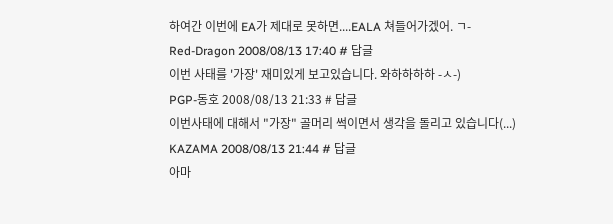하여간 이번에 EA가 제대로 못하면....EALA 쳐들어가겠어. ㄱ-
Red-Dragon 2008/08/13 17:40 # 답글
이번 사태를 '가장' 재미있게 보고있습니다. 와하하하하 -ㅅ-)
PGP-동호 2008/08/13 21:33 # 답글
이번사태에 대해서 "가장" 골머리 썩이면서 생각을 돌리고 있습니다(...)
KAZAMA 2008/08/13 21:44 # 답글
아마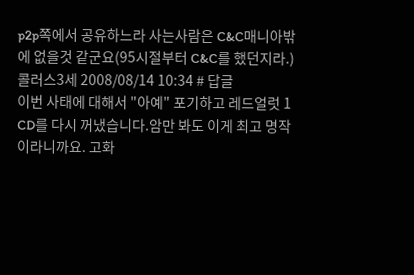p2p쪽에서 공유하느라 사는사람은 C&C매니아밖에 없을것 같군요(95시절부터 C&C를 했던지라.)
콜러스3세 2008/08/14 10:34 # 답글
이번 사태에 대해서 "아예" 포기하고 레드얼럿 1 CD를 다시 꺼냈습니다.암만 봐도 이게 최고 명작이라니까요. 고화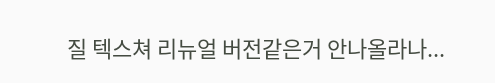질 텍스쳐 리뉴얼 버전같은거 안나올라나...